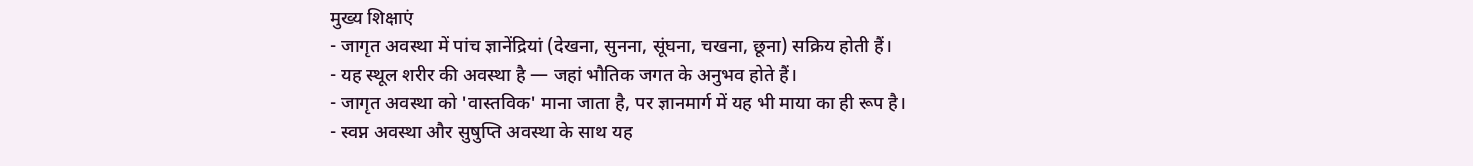मुख्य शिक्षाएं
- जागृत अवस्था में पांच ज्ञानेंद्रियां (देखना, सुनना, सूंघना, चखना, छूना) सक्रिय होती हैं।
- यह स्थूल शरीर की अवस्था है — जहां भौतिक जगत के अनुभव होते हैं।
- जागृत अवस्था को 'वास्तविक' माना जाता है, पर ज्ञानमार्ग में यह भी माया का ही रूप है।
- स्वप्न अवस्था और सुषुप्ति अवस्था के साथ यह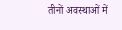तीनों अवस्थाओं में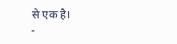से एक है।
-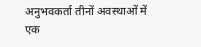अनुभवकर्ता तीनों अवस्थाओं में एक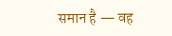समान है — वह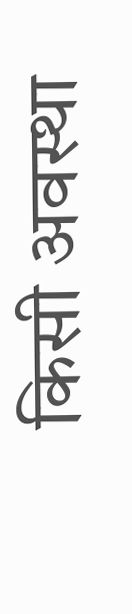किसी अवस्था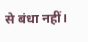से बंधा नहीं।